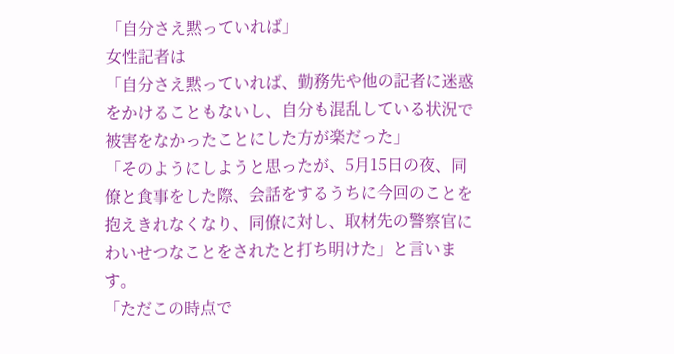「自分さえ黙っていれば」
女性記者は
「自分さえ黙っていれば、勤務先や他の記者に迷惑をかけることもないし、自分も混乱している状況で被害をなかったことにした方が楽だった」
「そのようにしようと思ったが、5月15日の夜、同僚と食事をした際、会話をするうちに今回のことを抱えきれなくなり、同僚に対し、取材先の警察官にわいせつなことをされたと打ち明けた」と言います。
「ただこの時点で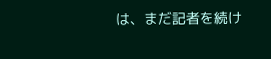は、まだ記者を続け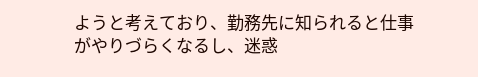ようと考えており、勤務先に知られると仕事がやりづらくなるし、迷惑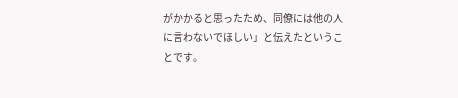がかかると思ったため、同僚には他の人に言わないでほしい」と伝えたということです。